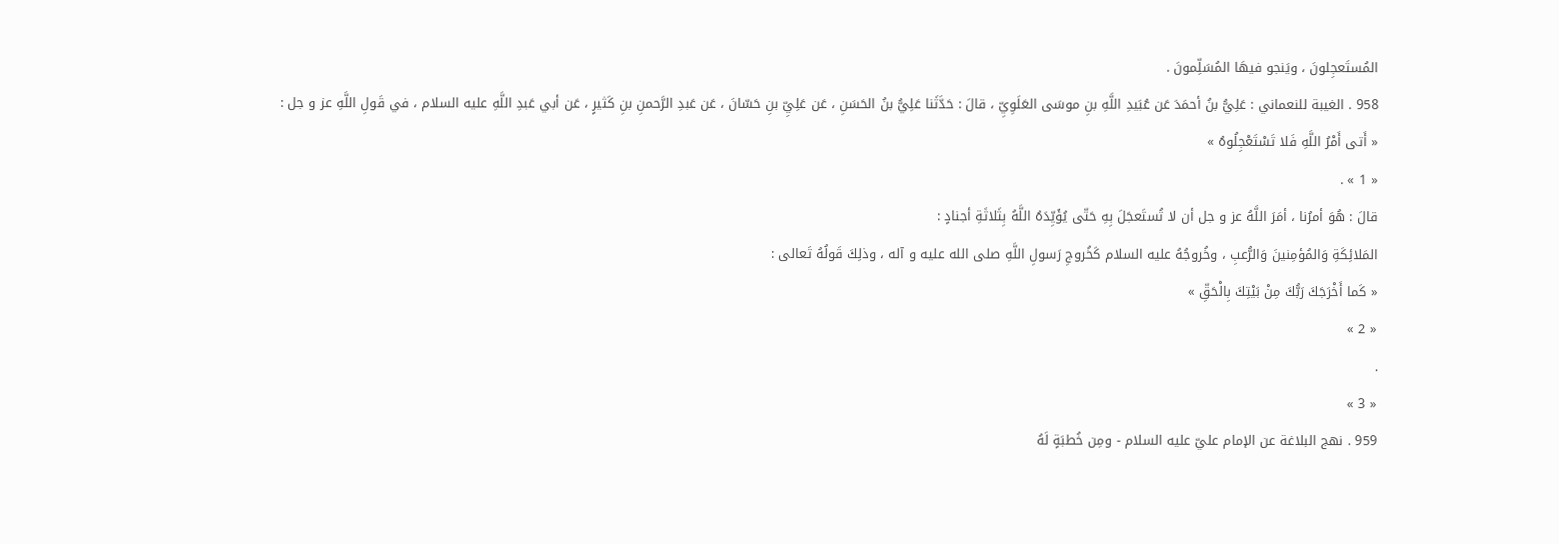المُستَعجِلونَ ، ويَنجو فيهَا المُسَلِّمونَ .
958 . الغيبة للنعماني : عَلِيُّ بنُ أحمَدَ عَن عُبَيدِ اللَّهِ بنِ موسَى العَلَوِيِّ ، قالَ : حَدَّثَنا عَلِيُّ بنُ الحَسَنِ ، عَن عَلِيِّ بنِ حَسّانَ ، عَن عَبدِ الرَّحمنِ بنِ كَثيرٍ ، عَن أبي عَبدِ اللَّهِ عليه السلام ، في قَولِ اللَّهِ عز و جل :
« أَتى أَمْرُ اللَّهِ فَلا تَسْتَعْجِلُوهُ »
« 1 » .
قالَ : هُوَ أمرُنا ، أمَرَ اللَّهُ عز و جل أن لا تُستَعجَلَ بِهِ حَتّى يُؤَيِّدَهُ اللَّهُ بِثَلاثَةِ أجنادٍ :
المَلائِكَةِ وَالمُؤمِنينَ وَالرُّعبِ ، وخُروجُهُ عليه السلام كَخُروجِ رَسولِ اللَّهِ صلى الله عليه و آله ، وذلِكَ قَولُهُ تَعالى :
« كَما أَخْرَجَكَ رَبُّكَ مِنْ بَيْتِكَ بِالْحَقِّ »
« 2 »
.
« 3 »
959 . نهج البلاغة عن الإمام عليّ عليه السلام - ومِن خُطبَةٍ لَهُ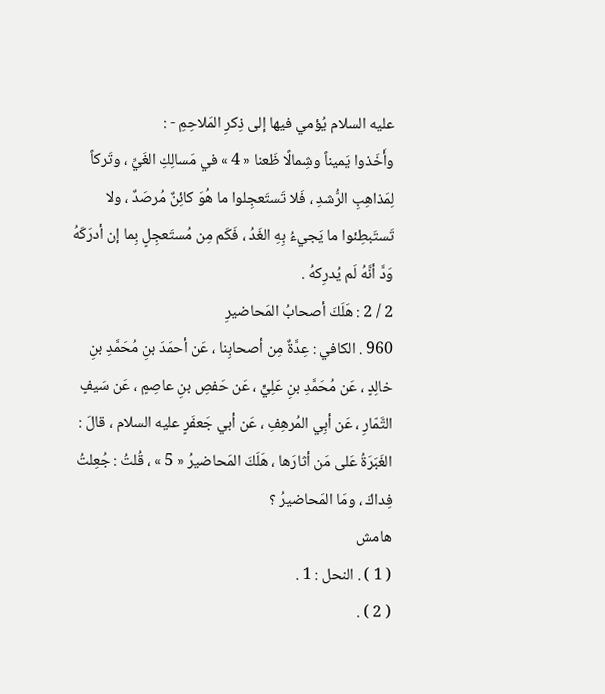عليه السلام يُؤمي فيها إلى ذِكرِ المَلاحِمِ - :
وأَخَذوا يَميناً وشِمالًا ظَعنا « 4 » في مَسالِكِ الغَيِّ ، وتَركاً لِمَذاهِبِ الرُّشدِ ، فَلا تَستَعجِلوا ما هُوَ كائِنٌ مُرصَدٌ ، ولا تَستَبطِئوا ما يَجيءُ بِهِ الغَدُ ، فَكَم مِن مُستَعجِلٍ بِما إن أدرَكَهُ وَدَّ أنَّهُ لَم يُدرِكهُ .
2 / 2 : هَلَكَ أصحابُ المَحاضيرِ
960 . الكافي : عِدَّةٌ مِن أصحابِنا ، عَن أحمَدَ بنِ مُحَمَّدِ بنِ خالِدٍ ، عَن مُحَمَّدِ بنِ عَلِيٍّ ، عَن حَفصِ بنِ عاصِمٍ ، عَن سَيفٍ التَّمّارِ ، عَن أبِي المُرهِفِ ، عَن أبي جَعفَرٍ عليه السلام ، قالَ :
الغَبَرَةُ عَلى مَن أثارَها ، هَلَكَ المَحاضيرُ « 5 » ، قُلتُ : جُعِلتُ فِداكَ ، ومَا المَحاضيرُ ؟
هامش
( 1 ) . النحل : 1 .
( 2 ) .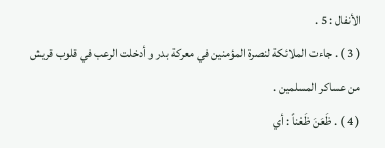الأنفال : 5 .
( 3 ) . جاءت الملائكة لنصرة المؤمنين في معركة بدر و أدخلت الرعب في قلوب قريش من عساكر المسلمين .
( 4 ) . ظَعَنَ ظَعْناً : أي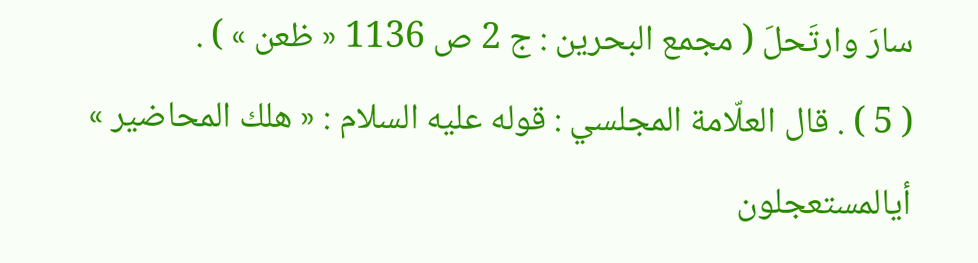سارَ وارتَحلَ ( مجمع البحرين : ج 2 ص 1136 « ظعن » ) .
( 5 ) . قال العلّامة المجلسي : قوله عليه السلام : « هلك المحاضير » أيالمستعجلون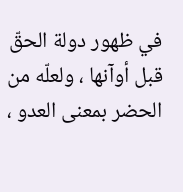في ظهور دولة الحقّ قبل أوآنها ، ولعلّه من الحضر بمعنى العدو ،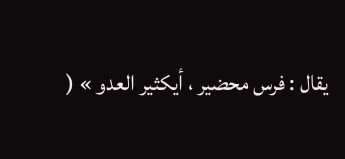يقال : فرس محضير ، أيكثير العدو » (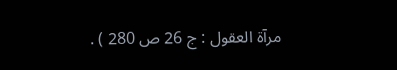مرآة العقول : ج 26 ص 280 ) .